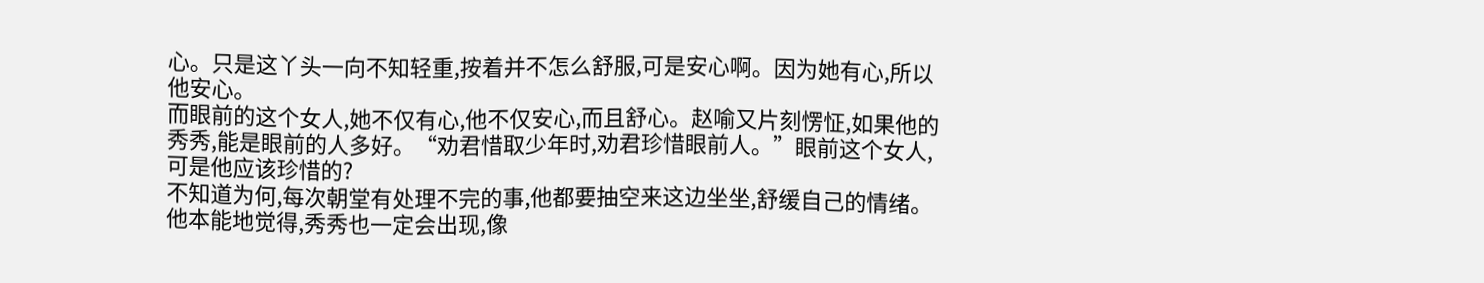心。只是这丫头一向不知轻重,按着并不怎么舒服,可是安心啊。因为她有心,所以他安心。
而眼前的这个女人,她不仅有心,他不仅安心,而且舒心。赵喻又片刻愣怔,如果他的秀秀,能是眼前的人多好。“劝君惜取少年时,劝君珍惜眼前人。”眼前这个女人,可是他应该珍惜的?
不知道为何,每次朝堂有处理不完的事,他都要抽空来这边坐坐,舒缓自己的情绪。他本能地觉得,秀秀也一定会出现,像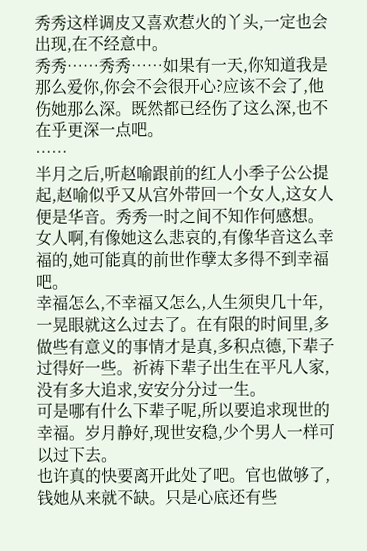秀秀这样调皮又喜欢惹火的丫头,一定也会出现,在不经意中。
秀秀……秀秀……如果有一天,你知道我是那么爱你,你会不会很开心?应该不会了,他伤她那么深。既然都已经伤了这么深,也不在乎更深一点吧。
……
半月之后,听赵喻跟前的红人小季子公公提起,赵喻似乎又从宫外带回一个女人,这女人便是华音。秀秀一时之间不知作何感想。女人啊,有像她这么悲哀的,有像华音这么幸福的,她可能真的前世作孽太多得不到幸福吧。
幸福怎么,不幸福又怎么,人生须臾几十年,一晃眼就这么过去了。在有限的时间里,多做些有意义的事情才是真,多积点德,下辈子过得好一些。祈祷下辈子出生在平凡人家,没有多大追求,安安分分过一生。
可是哪有什么下辈子呢,所以要追求现世的幸福。岁月静好,现世安稳,少个男人一样可以过下去。
也许真的快要离开此处了吧。官也做够了,钱她从来就不缺。只是心底还有些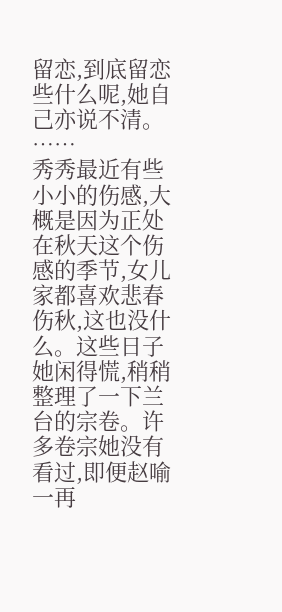留恋,到底留恋些什么呢,她自己亦说不清。
……
秀秀最近有些小小的伤感,大概是因为正处在秋天这个伤感的季节,女儿家都喜欢悲春伤秋,这也没什么。这些日子她闲得慌,稍稍整理了一下兰台的宗卷。许多卷宗她没有看过,即便赵喻一再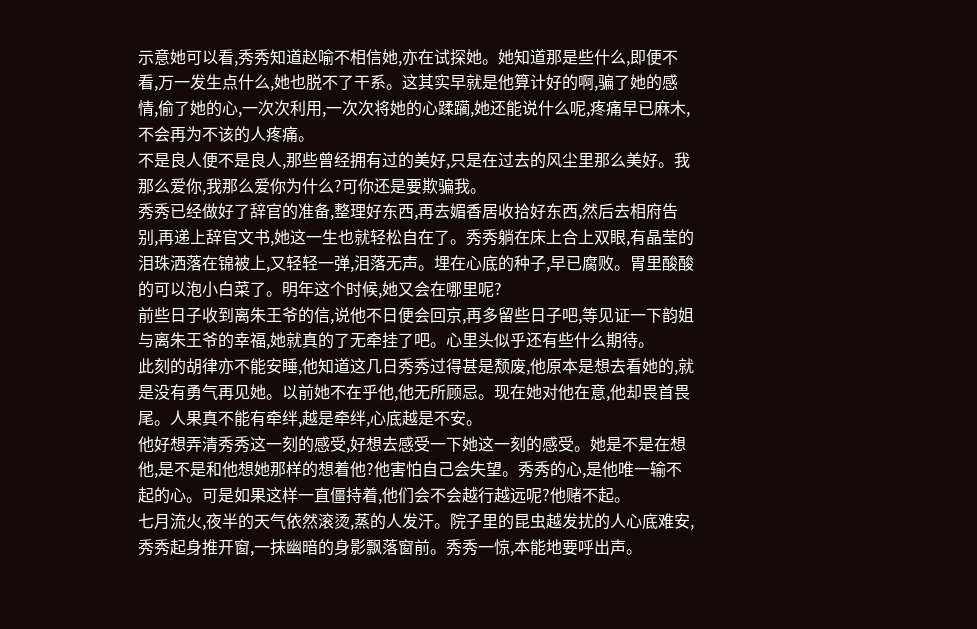示意她可以看,秀秀知道赵喻不相信她,亦在试探她。她知道那是些什么,即便不看,万一发生点什么,她也脱不了干系。这其实早就是他算计好的啊,骗了她的感情,偷了她的心,一次次利用,一次次将她的心蹂躏,她还能说什么呢,疼痛早已麻木,不会再为不该的人疼痛。
不是良人便不是良人,那些曾经拥有过的美好,只是在过去的风尘里那么美好。我那么爱你,我那么爱你为什么?可你还是要欺骗我。
秀秀已经做好了辞官的准备,整理好东西,再去媚香居收拾好东西,然后去相府告别,再递上辞官文书,她这一生也就轻松自在了。秀秀躺在床上合上双眼,有晶莹的泪珠洒落在锦被上,又轻轻一弹,泪落无声。埋在心底的种子,早已腐败。胃里酸酸的可以泡小白菜了。明年这个时候,她又会在哪里呢?
前些日子收到离朱王爷的信,说他不日便会回京,再多留些日子吧,等见证一下韵姐与离朱王爷的幸福,她就真的了无牵挂了吧。心里头似乎还有些什么期待。
此刻的胡律亦不能安睡,他知道这几日秀秀过得甚是颓废,他原本是想去看她的,就是没有勇气再见她。以前她不在乎他,他无所顾忌。现在她对他在意,他却畏首畏尾。人果真不能有牵绊,越是牵绊,心底越是不安。
他好想弄清秀秀这一刻的感受,好想去感受一下她这一刻的感受。她是不是在想他,是不是和他想她那样的想着他?他害怕自己会失望。秀秀的心,是他唯一输不起的心。可是如果这样一直僵持着,他们会不会越行越远呢?他赌不起。
七月流火,夜半的天气依然滚烫,蒸的人发汗。院子里的昆虫越发扰的人心底难安,秀秀起身推开窗,一抹幽暗的身影飘落窗前。秀秀一惊,本能地要呼出声。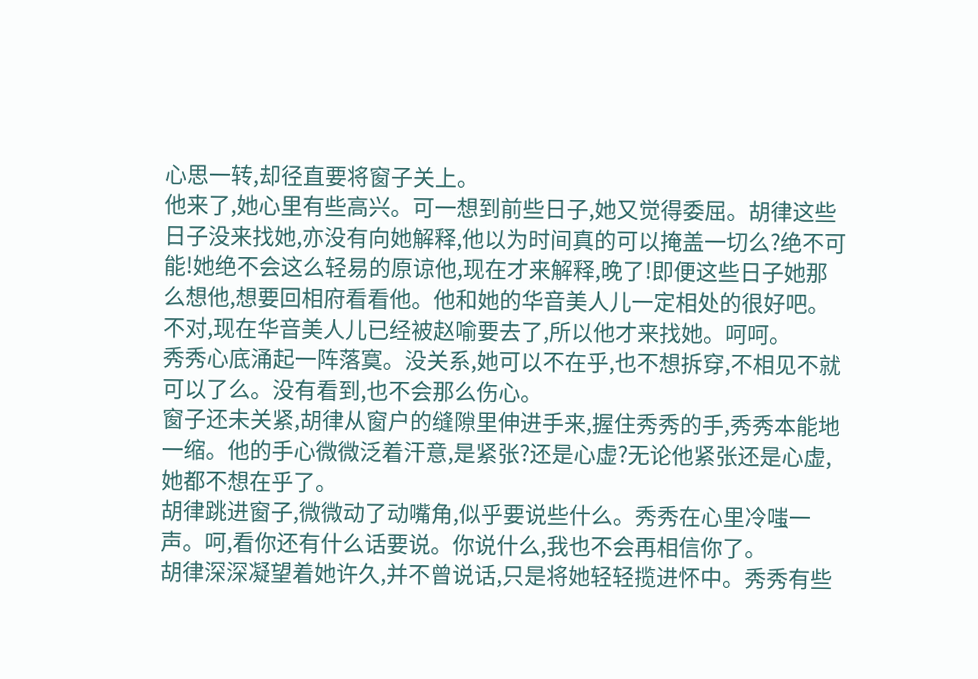心思一转,却径直要将窗子关上。
他来了,她心里有些高兴。可一想到前些日子,她又觉得委屈。胡律这些日子没来找她,亦没有向她解释,他以为时间真的可以掩盖一切么?绝不可能!她绝不会这么轻易的原谅他,现在才来解释,晚了!即便这些日子她那么想他,想要回相府看看他。他和她的华音美人儿一定相处的很好吧。不对,现在华音美人儿已经被赵喻要去了,所以他才来找她。呵呵。
秀秀心底涌起一阵落寞。没关系,她可以不在乎,也不想拆穿,不相见不就可以了么。没有看到,也不会那么伤心。
窗子还未关紧,胡律从窗户的缝隙里伸进手来,握住秀秀的手,秀秀本能地一缩。他的手心微微泛着汗意,是紧张?还是心虚?无论他紧张还是心虚,她都不想在乎了。
胡律跳进窗子,微微动了动嘴角,似乎要说些什么。秀秀在心里冷嗤一声。呵,看你还有什么话要说。你说什么,我也不会再相信你了。
胡律深深凝望着她许久,并不曾说话,只是将她轻轻揽进怀中。秀秀有些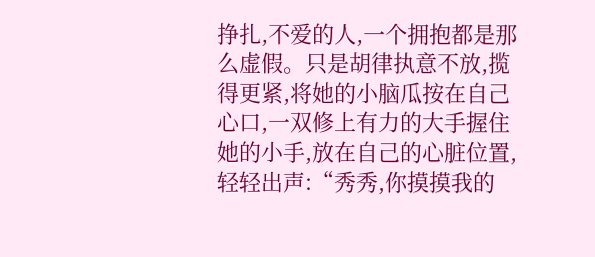挣扎,不爱的人,一个拥抱都是那么虚假。只是胡律执意不放,揽得更紧,将她的小脑瓜按在自己心口,一双修上有力的大手握住她的小手,放在自己的心脏位置,轻轻出声:“秀秀,你摸摸我的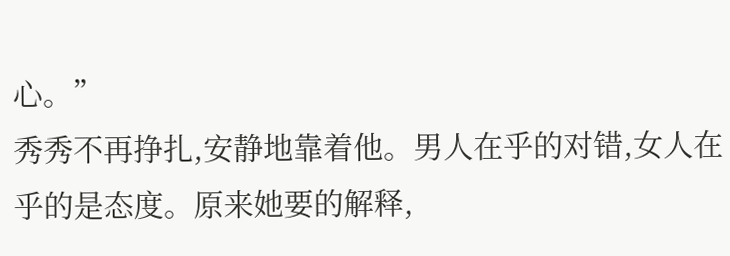心。”
秀秀不再挣扎,安静地靠着他。男人在乎的对错,女人在乎的是态度。原来她要的解释,